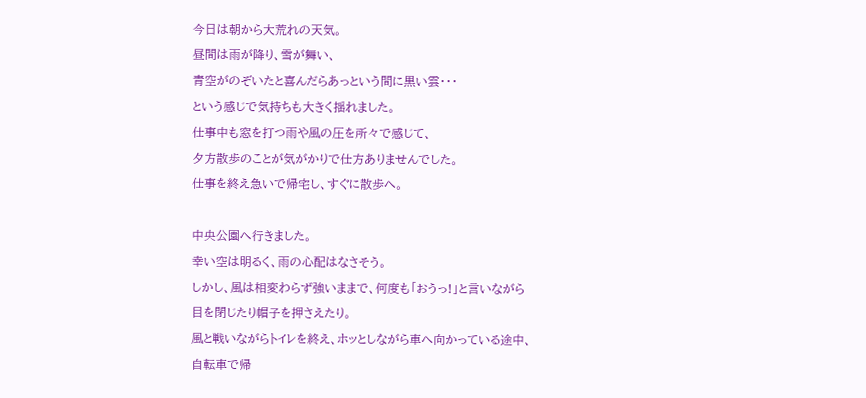今日は朝から大荒れの天気。
昼間は雨が降り、雪が舞い、
青空がのぞいたと喜んだらあっという間に黒い雲・・・
という感じで気持ちも大きく揺れました。
仕事中も窓を打つ雨や風の圧を所々で感じて、
夕方散歩のことが気がかりで仕方ありませんでした。
仕事を終え急いで帰宅し、すぐに散歩へ。

中央公園へ行きました。
幸い空は明るく、雨の心配はなさそう。
しかし、風は相変わらず強いままで、何度も「おうっ!」と言いながら
目を閉じたり帽子を押さえたり。
風と戦いながらトイレを終え、ホッとしながら車へ向かっている途中、
自転車で帰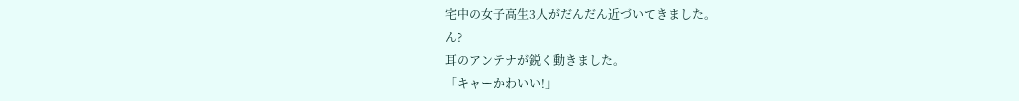宅中の女子高生3人がだんだん近づいてきました。
ん?
耳のアンテナが鋭く動きました。
「キャーかわいい!」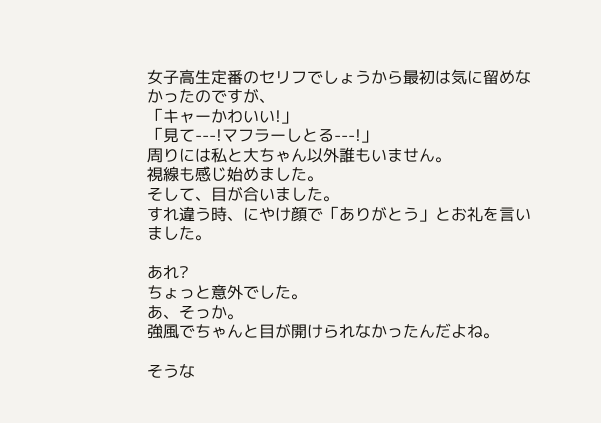女子高生定番のセリフでしょうから最初は気に留めなかったのですが、
「キャーかわいい!」
「見て---!マフラーしとる---!」
周りには私と大ちゃん以外誰もいません。
視線も感じ始めました。
そして、目が合いました。
すれ違う時、にやけ顔で「ありがとう」とお礼を言いました。

あれ?
ちょっと意外でした。
あ、そっか。
強風でちゃんと目が開けられなかったんだよね。

そうな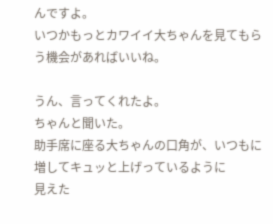んですよ。
いつかもっとカワイイ大ちゃんを見てもらう機会があればいいね。

うん、言ってくれたよ。
ちゃんと聞いた。
助手席に座る大ちゃんの口角が、いつもに増してキュッと上げっているように
見えた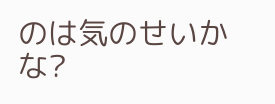のは気のせいかな?